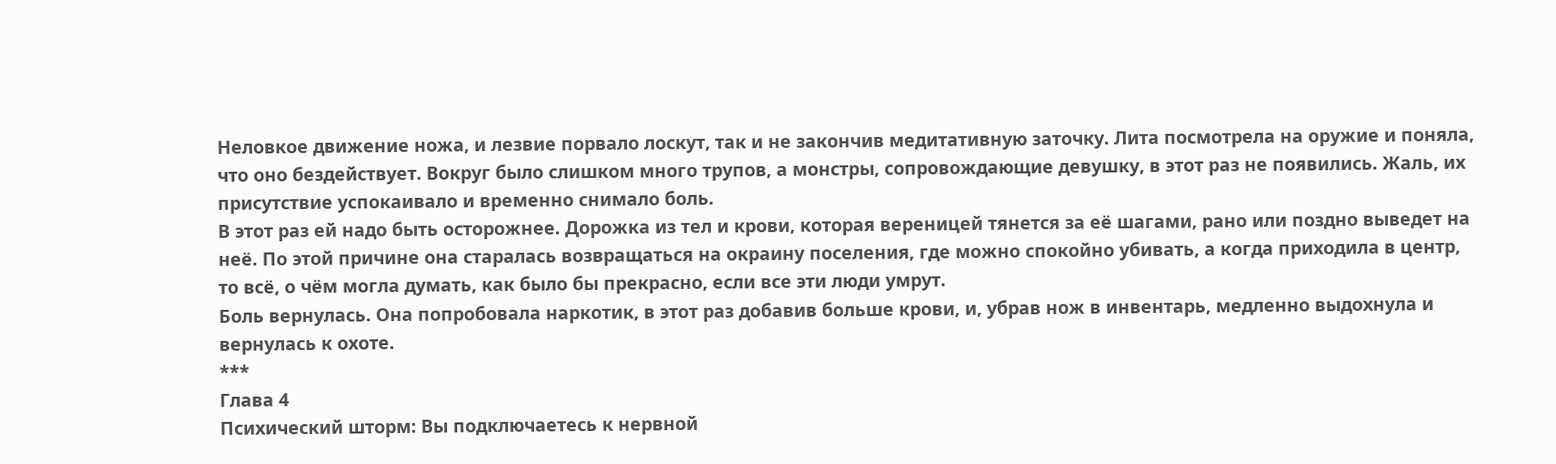Неловкое движение ножа, и лезвие порвало лоскут, так и не закончив медитативную заточку. Лита посмотрела на оружие и поняла, что оно бездействует. Вокруг было слишком много трупов, а монстры, сопровождающие девушку, в этот раз не появились. Жаль, их присутствие успокаивало и временно снимало боль.
В этот раз ей надо быть осторожнее. Дорожка из тел и крови, которая вереницей тянется за её шагами, рано или поздно выведет на неё. По этой причине она старалась возвращаться на окраину поселения, где можно спокойно убивать, а когда приходила в центр, то всё, о чём могла думать, как было бы прекрасно, если все эти люди умрут.
Боль вернулась. Она попробовала наркотик, в этот раз добавив больше крови, и, убрав нож в инвентарь, медленно выдохнула и вернулась к охоте.
***
Глава 4
Психический шторм: Вы подключаетесь к нервной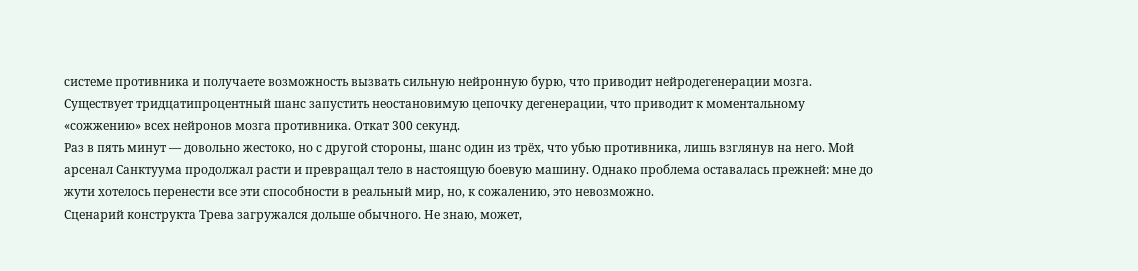системе противника и получаете возможность вызвать сильную нейронную бурю, что приводит нейродегенерации мозга. Существует тридцатипроцентный шанс запустить неостановимую цепочку дегенерации, что приводит к моментальному «сожжению» всех нейронов мозга противника. Откат 300 секунд.
Раз в пять минут — довольно жестоко, но с другой стороны, шанс один из трёх, что убью противника, лишь взглянув на него. Мой арсенал Санктуума продолжал расти и превращал тело в настоящую боевую машину. Однако проблема оставалась прежней: мне до жути хотелось перенести все эти способности в реальный мир, но, к сожалению, это невозможно.
Сценарий конструкта Трева загружался дольше обычного. Не знаю, может,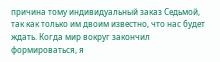причина тому индивидуальный заказ Седьмой, так как только им двоим известно, что нас будет ждать. Когда мир вокруг закончил формироваться, я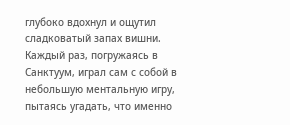глубоко вдохнул и ощутил сладковатый запах вишни. Каждый раз, погружаясь в Санктуум, играл сам с собой в небольшую ментальную игру, пытаясь угадать, что именно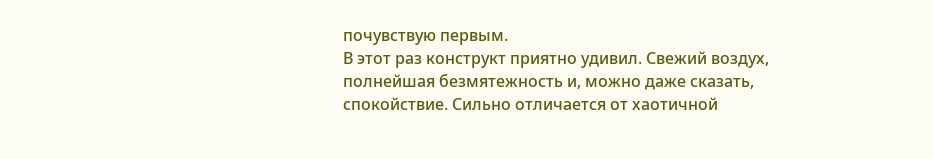почувствую первым.
В этот раз конструкт приятно удивил. Свежий воздух, полнейшая безмятежность и, можно даже сказать, спокойствие. Сильно отличается от хаотичной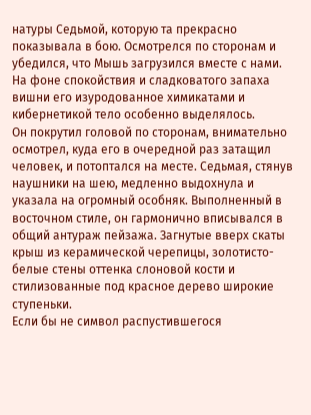натуры Седьмой, которую та прекрасно показывала в бою. Осмотрелся по сторонам и убедился, что Мышь загрузился вместе с нами. На фоне спокойствия и сладковатого запаха вишни его изуродованное химикатами и кибернетикой тело особенно выделялось.
Он покрутил головой по сторонам, внимательно осмотрел, куда его в очередной раз затащил человек, и потоптался на месте. Седьмая, стянув наушники на шею, медленно выдохнула и указала на огромный особняк. Выполненный в восточном стиле, он гармонично вписывался в общий антураж пейзажа. Загнутые вверх скаты крыш из керамической черепицы, золотисто-белые стены оттенка слоновой кости и стилизованные под красное дерево широкие ступеньки.
Если бы не символ распустившегося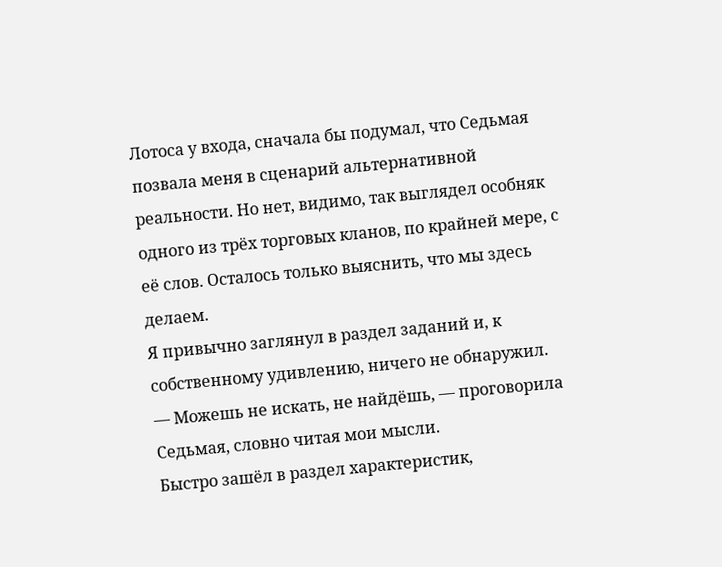Лотоса у входа, сначала бы подумал, что Седьмая позвала меня в сценарий альтернативной реальности. Но нет, видимо, так выглядел особняк одного из трёх торговых кланов, по крайней мере, с её слов. Осталось только выяснить, что мы здесь делаем.
Я привычно заглянул в раздел заданий и, к собственному удивлению, ничего не обнаружил.
— Можешь не искать, не найдёшь, — проговорила Седьмая, словно читая мои мысли.
Быстро зашёл в раздел характеристик,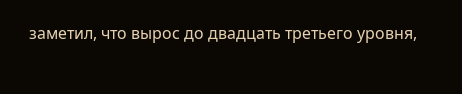заметил, что вырос до двадцать третьего уровня,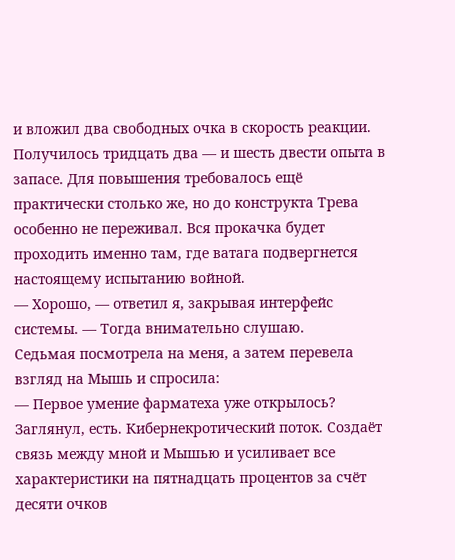и вложил два свободных очка в скорость реакции. Получилось тридцать два — и шесть двести опыта в запасе. Для повышения требовалось ещё практически столько же, но до конструкта Трева особенно не переживал. Вся прокачка будет проходить именно там, где ватага подвергнется настоящему испытанию войной.
— Хорошо, — ответил я, закрывая интерфейс системы. — Тогда внимательно слушаю.
Седьмая посмотрела на меня, а затем перевела взгляд на Мышь и спросила:
— Первое умение фарматеха уже открылось?
Заглянул, есть. Кибернекротический поток. Создаёт связь между мной и Мышью и усиливает все характеристики на пятнадцать процентов за счёт десяти очков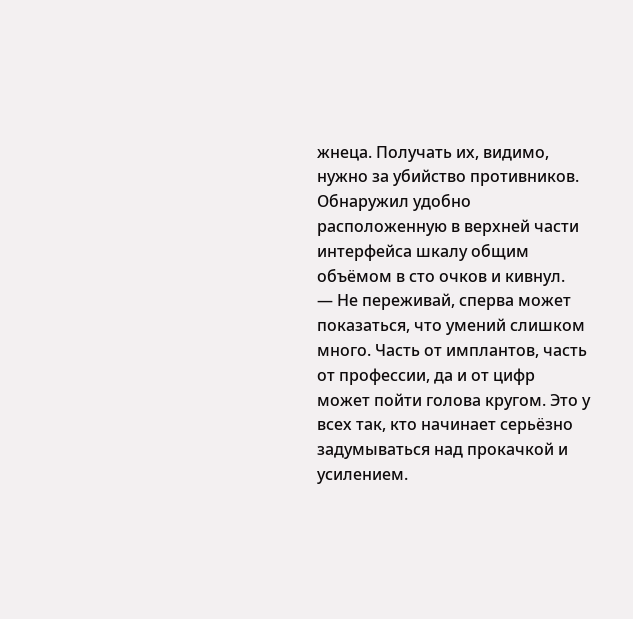жнеца. Получать их, видимо, нужно за убийство противников. Обнаружил удобно расположенную в верхней части интерфейса шкалу общим объёмом в сто очков и кивнул.
— Не переживай, сперва может показаться, что умений слишком много. Часть от имплантов, часть от профессии, да и от цифр может пойти голова кругом. Это у всех так, кто начинает серьёзно задумываться над прокачкой и усилением.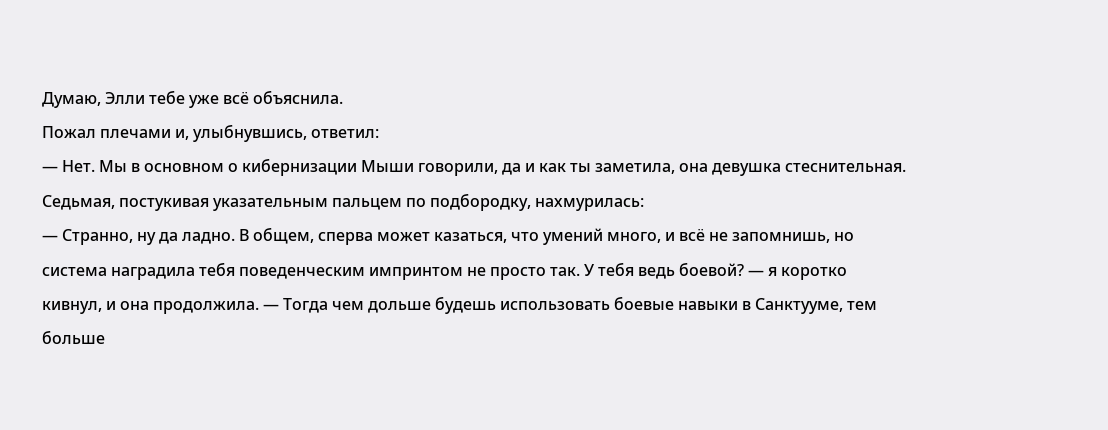Думаю, Элли тебе уже всё объяснила.
Пожал плечами и, улыбнувшись, ответил:
— Нет. Мы в основном о кибернизации Мыши говорили, да и как ты заметила, она девушка стеснительная.
Седьмая, постукивая указательным пальцем по подбородку, нахмурилась:
— Странно, ну да ладно. В общем, сперва может казаться, что умений много, и всё не запомнишь, но система наградила тебя поведенческим импринтом не просто так. У тебя ведь боевой? — я коротко кивнул, и она продолжила. — Тогда чем дольше будешь использовать боевые навыки в Санктууме, тем больше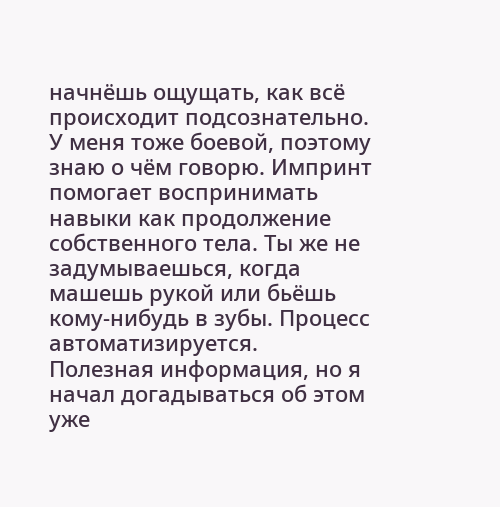начнёшь ощущать, как всё происходит подсознательно. У меня тоже боевой, поэтому знаю о чём говорю. Импринт помогает воспринимать навыки как продолжение собственного тела. Ты же не задумываешься, когда машешь рукой или бьёшь кому-нибудь в зубы. Процесс автоматизируется.
Полезная информация, но я начал догадываться об этом уже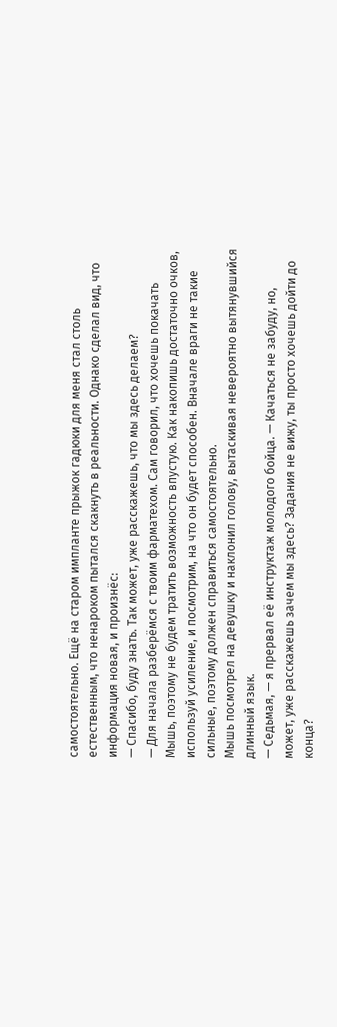самостоятельно. Ещё на старом импланте прыжок гадюки для меня стал столь естественным, что ненароком пытался скакнуть в реальности. Однако сделал вид, что информация новая, и произнёс:
— Спасибо, буду знать. Так может, уже расскажешь, что мы здесь делаем?
— Для начала разберёмся с твоим фарматехом. Сам говорил, что хочешь покачать Мышь, поэтому не будем тратить возможность впустую. Как накопишь достаточно очков, используй усиление, и посмотрим, на что он будет способен. Вначале враги не такие сильные, поэтому должен справиться самостоятельно.
Мышь посмотрел на девушку и наклонил голову, вытаскивая невероятно вытянувшийся длинный язык.
— Седьмая, — я прервал её инструктаж молодого бойца. — Качаться не забуду, но, может, уже расскажешь зачем мы здесь? Задания не вижу, ты просто хочешь дойти до конца?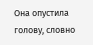Она опустила голову, словно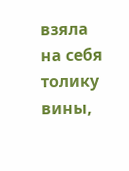взяла на себя толику вины,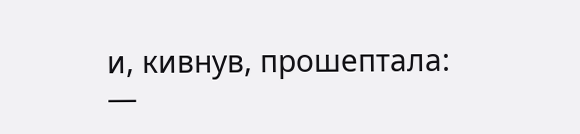и, кивнув, прошептала:
—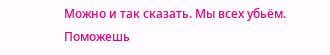Можно и так сказать. Мы всех убьём. Поможешь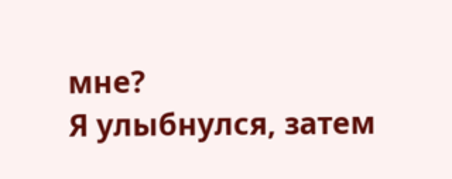мне?
Я улыбнулся, затем